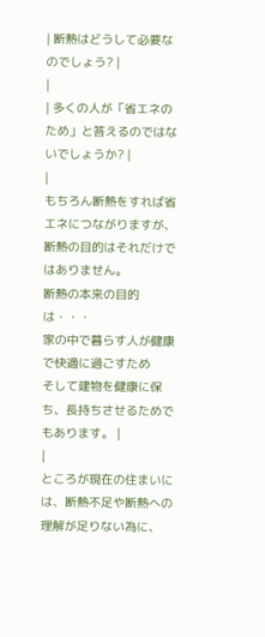| 断熱はどうして必要なのでしょう? |
|
| 多くの人が「省エネのため」と答えるのではないでしょうか? |
|
もちろん断熱をすれば省エネにつながりますが、
断熱の目的はそれだけではありません。
断熱の本来の目的は・・・
家の中で暮らす人が健康で快適に過ごすため
そして建物を健康に保ち、長持ちさせるためでもあります。 |
|
ところが現在の住まいには、断熱不足や断熱への理解が足りない為に、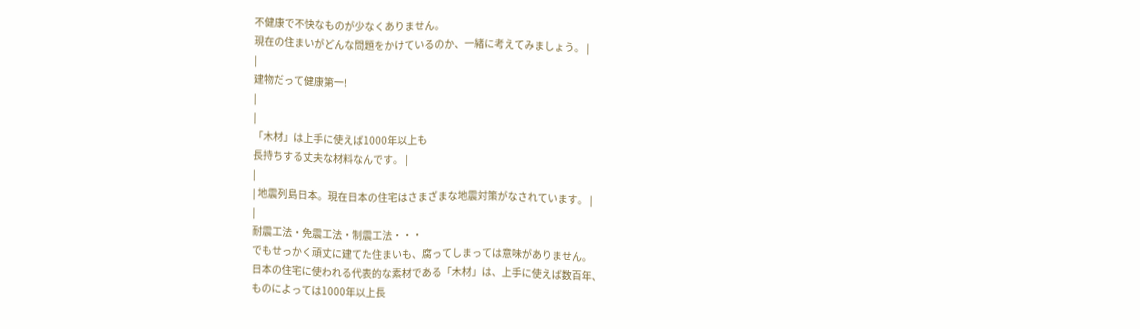不健康で不快なものが少なくありません。
現在の住まいがどんな問題をかけているのか、一緒に考えてみましょう。 |
|
建物だって健康第一!
|
|
「木材」は上手に使えば1000年以上も
長持ちする丈夫な材料なんです。 |
|
| 地震列島日本。現在日本の住宅はさまざまな地震対策がなされています。 |
|
耐震工法・免震工法・制震工法・・・
でもせっかく頑丈に建てた住まいも、腐ってしまっては意味がありません。
日本の住宅に使われる代表的な素材である「木材」は、上手に使えば数百年、
ものによっては1000年以上長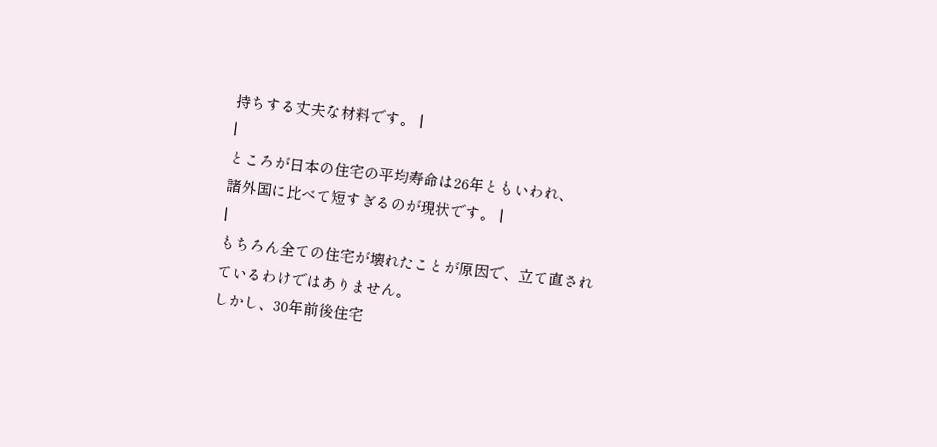持ちする丈夫な材料です。 |
|
ところが日本の住宅の平均寿命は26年ともいわれ、
諸外国に比べて短すぎるのが現状です。 |
|
もちろん全ての住宅が壊れたことが原因で、立て直されているわけではありません。
しかし、30年前後住宅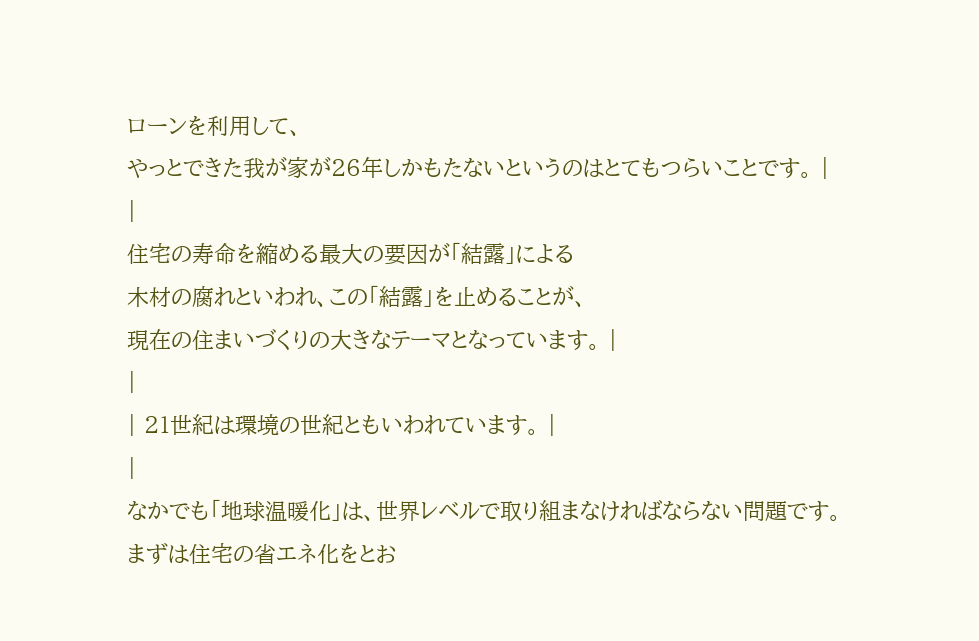ローンを利用して、
やっとできた我が家が26年しかもたないというのはとてもつらいことです。 |
|
住宅の寿命を縮める最大の要因が「結露」による
木材の腐れといわれ、この「結露」を止めることが、
現在の住まいづくりの大きなテーマとなっています。 |
|
| 21世紀は環境の世紀ともいわれています。 |
|
なかでも「地球温暖化」は、世界レベルで取り組まなければならない問題です。
まずは住宅の省エネ化をとお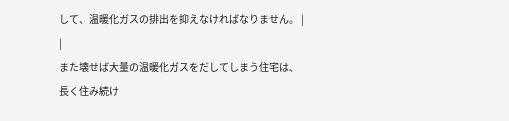して、温暖化ガスの排出を抑えなければなりません。 |
|
また壊せば大量の温暖化ガスをだしてしまう住宅は、
長く住み続け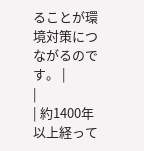ることが環境対策につながるのです。 |
|
| 約1400年以上経って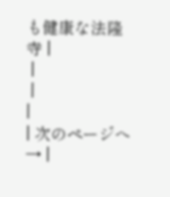も健康な法隆寺 |
 |
 |
|
| 次のページへ→ |